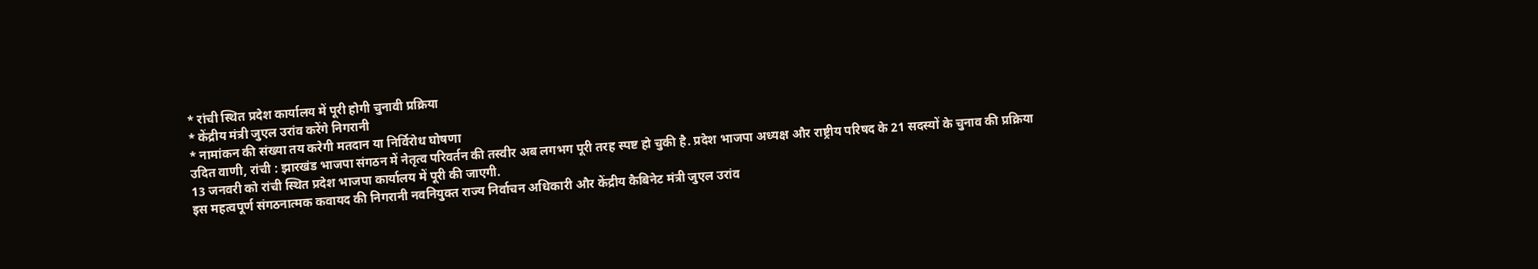* रांची स्थित प्रदेश कार्यालय में पूरी होगी चुनावी प्रक्रिया
* केंद्रीय मंत्री जुएल उरांव करेंगे निगरानी
* नामांकन की संख्या तय करेगी मतदान या निर्विरोध घोषणा
उदित वाणी, रांची : झारखंड भाजपा संगठन में नेतृत्व परिवर्तन की तस्वीर अब लगभग पूरी तरह स्पष्ट हो चुकी है. प्रदेश भाजपा अध्यक्ष और राष्ट्रीय परिषद के 21 सदस्यों के चुनाव की प्रक्रिया 13 जनवरी को रांची स्थित प्रदेश भाजपा कार्यालय में पूरी की जाएगी.
इस महत्वपूर्ण संगठनात्मक कवायद की निगरानी नवनियुक्त राज्य निर्वाचन अधिकारी और केंद्रीय कैबिनेट मंत्री जुएल उरांव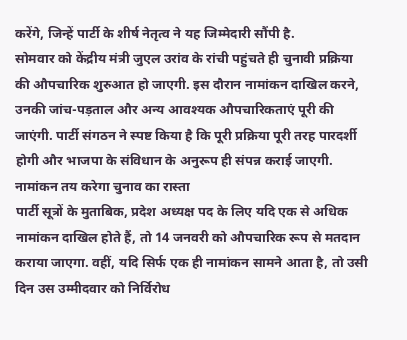करेंगे, जिन्हें पार्टी के शीर्ष नेतृत्व ने यह जिम्मेदारी सौंपी है.
सोमवार को केंद्रीय मंत्री जुएल उरांव के रांची पहुंचते ही चुनावी प्रक्रिया की औपचारिक शुरुआत हो जाएगी. इस दौरान नामांकन दाखिल करने, उनकी जांच-पड़ताल और अन्य आवश्यक औपचारिकताएं पूरी की जाएंगी. पार्टी संगठन ने स्पष्ट किया है कि पूरी प्रक्रिया पूरी तरह पारदर्शी होगी और भाजपा के संविधान के अनुरूप ही संपन्न कराई जाएगी.
नामांकन तय करेगा चुनाव का रास्ता
पार्टी सूत्रों के मुताबिक, प्रदेश अध्यक्ष पद के लिए यदि एक से अधिक नामांकन दाखिल होते हैं, तो 14 जनवरी को औपचारिक रूप से मतदान कराया जाएगा. वहीं, यदि सिर्फ एक ही नामांकन सामने आता है, तो उसी दिन उस उम्मीदवार को निर्विरोध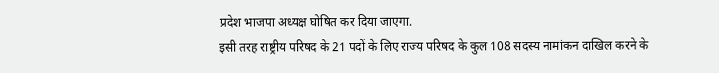प्रदेश भाजपा अध्यक्ष घोषित कर दिया जाएगा.
इसी तरह राष्ट्रीय परिषद के 21 पदों के लिए राज्य परिषद के कुल 108 सदस्य नामांकन दाखिल करने के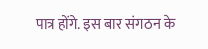पात्र होंगे. इस बार संगठन के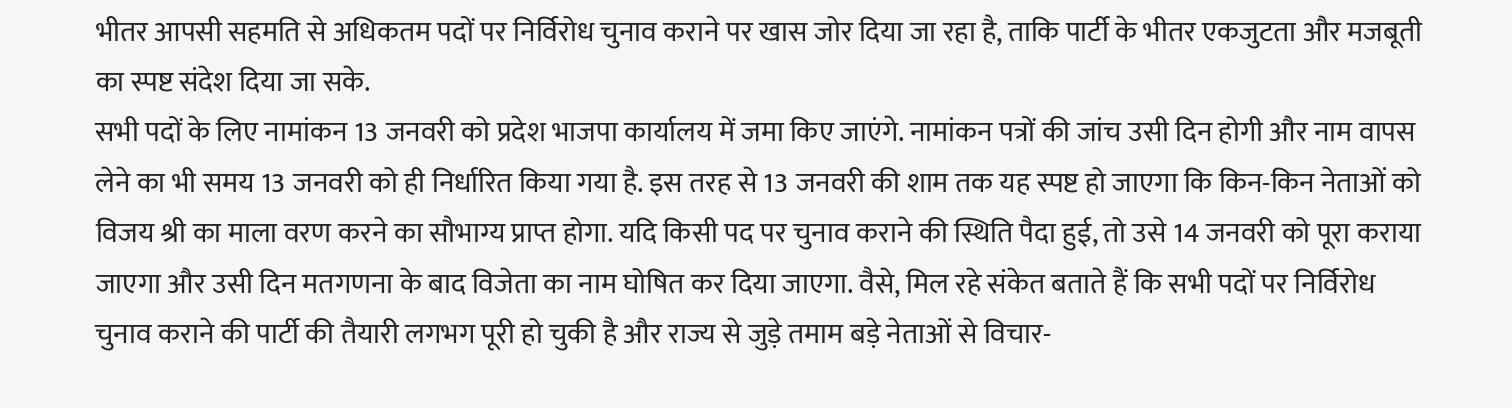भीतर आपसी सहमति से अधिकतम पदों पर निर्विरोध चुनाव कराने पर खास जोर दिया जा रहा है, ताकि पार्टी के भीतर एकजुटता और मजबूती का स्पष्ट संदेश दिया जा सके.
सभी पदों के लिए नामांकन 13 जनवरी को प्रदेश भाजपा कार्यालय में जमा किए जाएंगे. नामांकन पत्रों की जांच उसी दिन होगी और नाम वापस लेने का भी समय 13 जनवरी को ही निर्धारित किया गया है. इस तरह से 13 जनवरी की शाम तक यह स्पष्ट हो जाएगा कि किन-किन नेताओं को विजय श्री का माला वरण करने का सौभाग्य प्राप्त होगा. यदि किसी पद पर चुनाव कराने की स्थिति पैदा हुई, तो उसे 14 जनवरी को पूरा कराया जाएगा और उसी दिन मतगणना के बाद विजेता का नाम घोषित कर दिया जाएगा. वैसे, मिल रहे संकेत बताते हैं कि सभी पदों पर निर्विरोध चुनाव कराने की पार्टी की तैयारी लगभग पूरी हो चुकी है और राज्य से जुड़े तमाम बड़े नेताओं से विचार-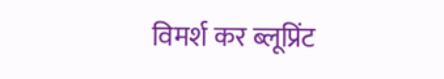विमर्श कर ब्लूप्रिंट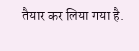तैयार कर लिया गया है.